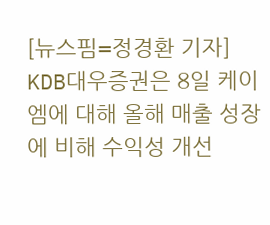[뉴스핌=정경환 기자] KDB대우증권은 8일 케이엠에 대해 올해 매출 성장에 비해 수익성 개선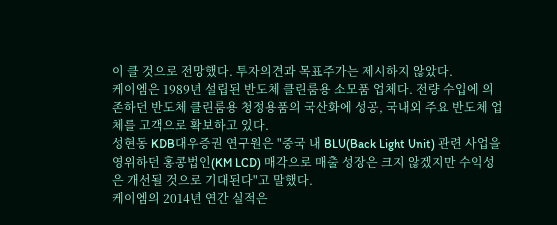이 클 것으로 전망했다. 투자의견과 목표주가는 제시하지 않았다.
케이엠은 1989년 설립된 반도체 클린룸용 소모품 업체다. 전량 수입에 의존하던 반도체 클린룸용 청정용품의 국산화에 성공, 국내외 주요 반도체 업체를 고객으로 확보하고 있다.
성현동 KDB대우증권 연구원은 "중국 내 BLU(Back Light Unit) 관련 사업을 영위하던 홍콩법인(KM LCD) 매각으로 매출 성장은 크지 않겠지만 수익성은 개선될 것으로 기대된다"고 말했다.
케이엠의 2014년 연간 실적은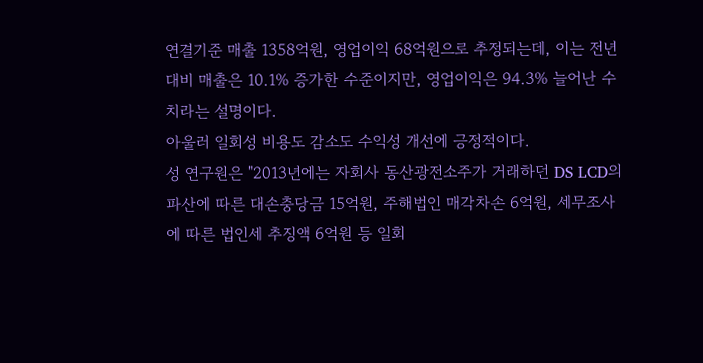연결기준 매출 1358억원, 영업이익 68억원으로 추정되는데, 이는 전년 대비 매출은 10.1% 증가한 수준이지만, 영업이익은 94.3% 늘어난 수치라는 설명이다.
아울러 일회성 비용도 감소도 수익성 개선에 긍정적이다.
성 연구원은 "2013년에는 자회사 동산광전소주가 거래하던 DS LCD의 파산에 따른 대손충당금 15억원, 주해법인 매각차손 6억원, 세무조사에 따른 법인세 추징액 6억원 등 일회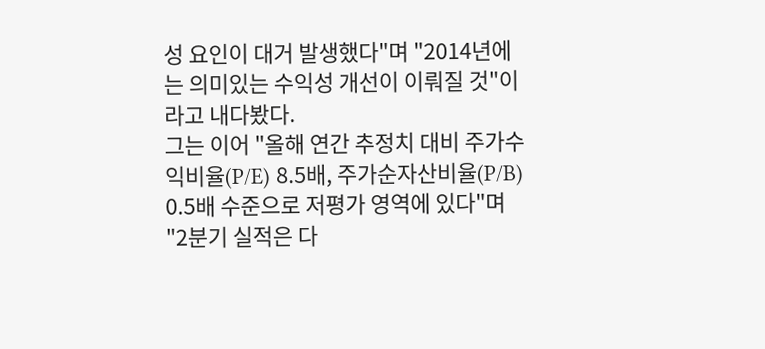성 요인이 대거 발생했다"며 "2014년에는 의미있는 수익성 개선이 이뤄질 것"이라고 내다봤다.
그는 이어 "올해 연간 추정치 대비 주가수익비율(P/E) 8.5배, 주가순자산비율(P/B) 0.5배 수준으로 저평가 영역에 있다"며 "2분기 실적은 다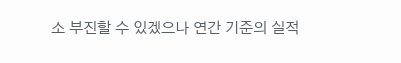소 부진할 수 있겠으나 연간 기준의 실적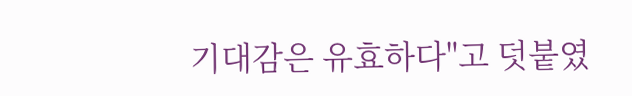기대감은 유효하다"고 덧붙였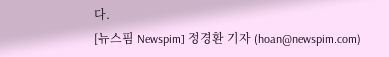다.
[뉴스핌 Newspim] 정경환 기자 (hoan@newspim.com)